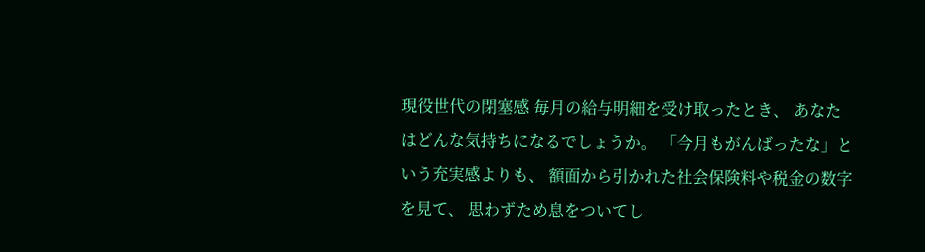現役世代の閉塞感 毎月の給与明細を受け取ったとき、 あなたはどんな気持ちになるでしょうか。 「今月もがんばったな」という充実感よりも、 額面から引かれた社会保険料や税金の数字を見て、 思わずため息をついてし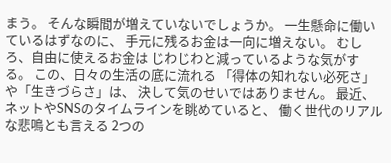まう。 そんな瞬間が増えていないでしょうか。 一生懸命に働いているはずなのに、 手元に残るお金は一向に増えない。 むしろ、自由に使えるお金は じわじわと減っているような気がする。 この、日々の生活の底に流れる 「得体の知れない必死さ」や「生きづらさ」は、 決して気のせいではありません。 最近、ネットやSNSのタイムラインを眺めていると、 働く世代のリアルな悲鳴とも言える 2つの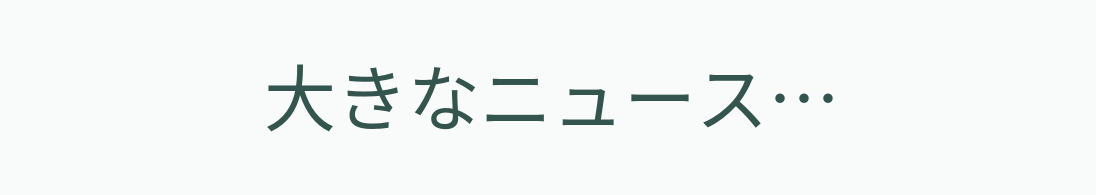大きなニュース…